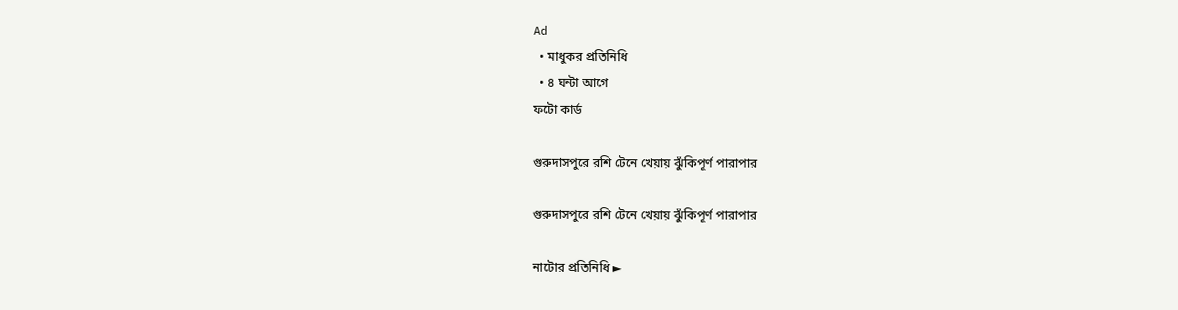Ad
  • মাধুকর প্রতিনিধি
  • ৪ ঘন্টা আগে
ফটো কার্ড

গুরুদাসপুরে রশি টেনে খেয়ায় ঝুঁকিপূর্ণ পারাপার

গুরুদাসপুরে রশি টেনে খেয়ায় ঝুঁকিপূর্ণ পারাপার

নাটোর প্রতিনিধি ►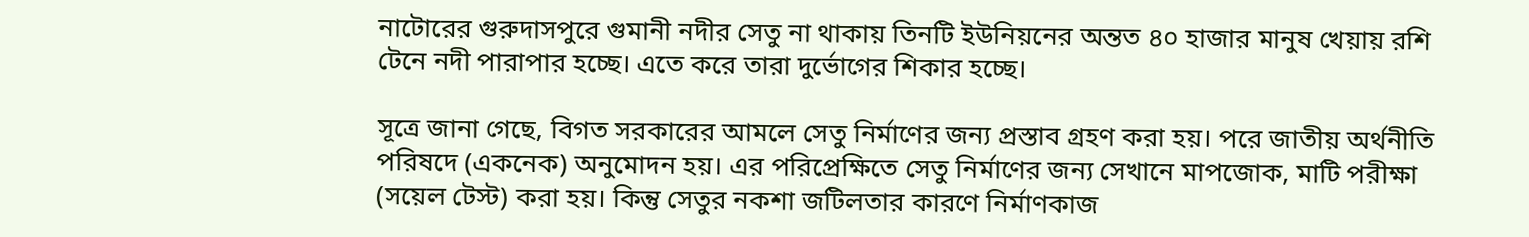নাটোরের গুরুদাসপুরে গুমানী নদীর সেতু না থাকায় তিনটি ইউনিয়নের অন্তত ৪০ হাজার মানুষ খেয়ায় রশি টেনে নদী পারাপার হচ্ছে। এতে করে তারা দুর্ভোগের শিকার হচ্ছে।

সূত্রে জানা গেছে, বিগত সরকারের আমলে সেতু নির্মাণের জন্য প্রস্তাব গ্রহণ করা হয়। পরে জাতীয় অর্থনীতি পরিষদে (একনেক) অনুমোদন হয়। এর পরিপ্রেক্ষিতে সেতু নির্মাণের জন্য সেখানে মাপজোক, মাটি পরীক্ষা (সয়েল টেস্ট) করা হয়। কিন্তু সেতুর নকশা জটিলতার কারণে নির্মাণকাজ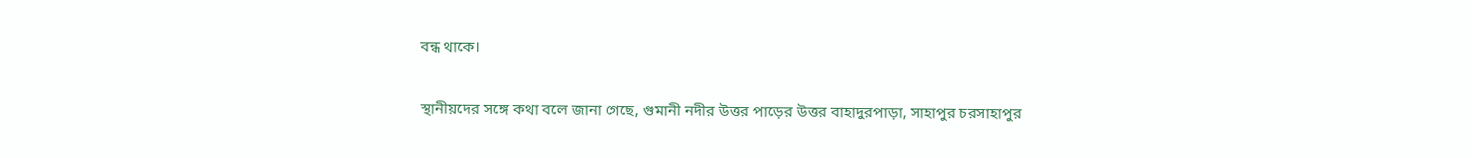বন্ধ থাকে।

স্থানীয়দের সঙ্গে কথা বলে জানা গেছে, গুমানী নদীর উত্তর পাড়ের উত্তর বাহাদুরপাড়া, সাহাপুর চরসাহাপুর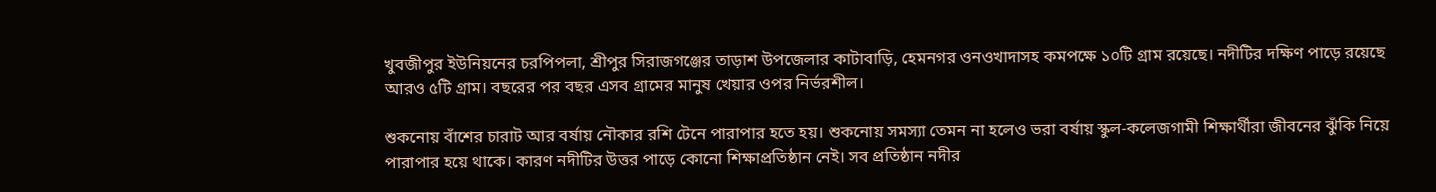খুবজীপুর ইউনিয়নের চরপিপলা, শ্রীপুর সিরাজগঞ্জের তাড়াশ উপজেলার কাটাবাড়ি, হেমনগর ওনওখাদাসহ কমপক্ষে ১০টি গ্রাম রয়েছে। নদীটির দক্ষিণ পাড়ে রয়েছে আরও ৫টি গ্রাম। বছরের পর বছর এসব গ্রামের মানুষ খেয়ার ওপর নির্ভরশীল।

শুকনোয় বাঁশের চারাট আর বর্ষায় নৌকার রশি টেনে পারাপার হতে হয়। শুকনোয় সমস্যা তেমন না হলেও ভরা বর্ষায় স্কুল-কলেজগামী শিক্ষার্থীরা জীবনের ঝুঁকি নিয়ে পারাপার হয়ে থাকে। কারণ নদীটির উত্তর পাড়ে কোনো শিক্ষাপ্রতিষ্ঠান নেই। সব প্রতিষ্ঠান নদীর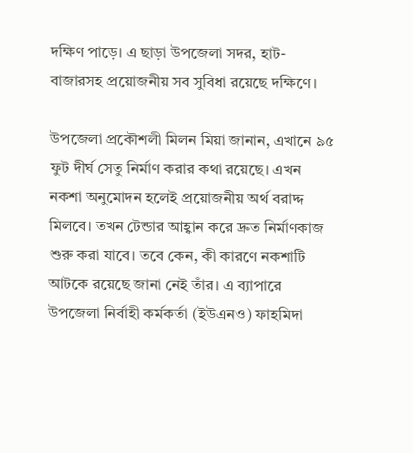দক্ষিণ পাড়ে। এ ছাড়া উপজেলা সদর, হাট-বাজারসহ প্রয়োজনীয় সব সুবিধা রয়েছে দক্ষিণে।

উপজেলা প্রকৌশলী মিলন মিয়া জানান, এখানে ৯৫ ফুট দীর্ঘ সেতু নির্মাণ করার কথা রয়েছে। এখন নকশা অনুমোদন হলেই প্রয়োজনীয় অর্থ বরাদ্দ মিলবে। তখন টেন্ডার আহ্বান করে দ্রুত নির্মাণকাজ শুরু করা যাবে। তবে কেন, কী কারণে নকশাটি আটকে রয়েছে জানা নেই তাঁর। এ ব্যাপারে উপজেলা নির্বাহী কর্মকর্তা (ইউএনও) ফাহমিদা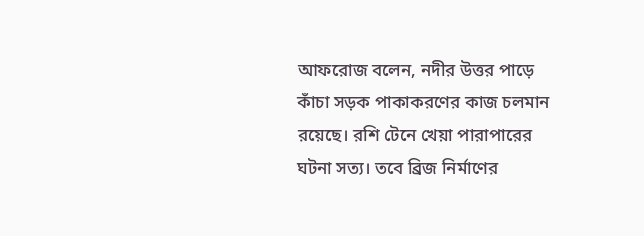আফরোজ বলেন, নদীর উত্তর পাড়ে কাঁচা সড়ক পাকাকরণের কাজ চলমান রয়েছে। রশি টেনে খেয়া পারাপারের ঘটনা সত্য। তবে ব্রিজ নির্মাণের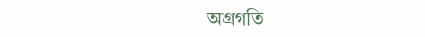অগ্রগতি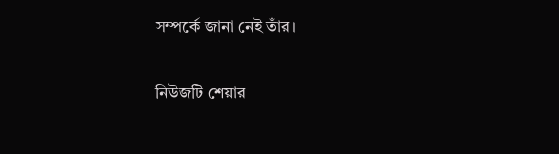সম্পর্কে জানা নেই তাঁর।

নিউজটি শেয়ার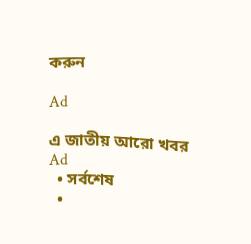করুন

Ad

এ জাতীয় আরো খবর
Ad
  • সর্বশেষ
  •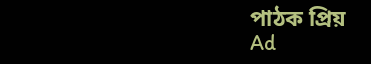পাঠক প্রিয়
Ad